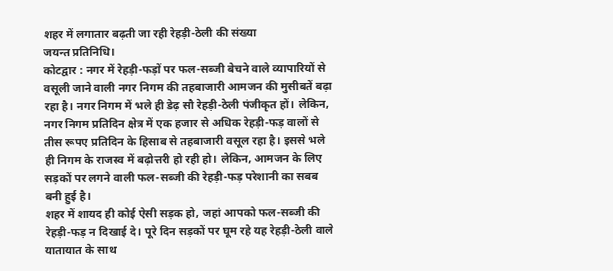शहर में लगातार बढ़ती जा रही रेहड़ी-ठेली की संख्या
जयन्त प्रतिनिधि।
कोटद्वार : नगर में रेहड़ी-फड़ों पर फल-सब्जी बेचने वाले व्यापारियों से वसूली जाने वाली नगर निगम की तहबाजारी आमजन की मुसीबतें बढ़ा रहा है। नगर निगम में भले ही डेढ़ सौ रेहड़ी-ठेली पंजीकृत हों। लेकिन, नगर निगम प्रतिदिन क्षेत्र में एक हजार से अधिक रेहड़ी-फड़ वालों से तीस रूपए प्रतिदिन के हिसाब से तहबाजारी वसूल रहा है। इससे भले ही निगम के राजस्व में बढ़ोत्तरी हो रही हो। लेकिन, आमजन के लिए सड़कों पर लगने वाली फल-सब्जी की रेहड़ी-फड़ परेशानी का सबब बनी हुई है।
शहर में शायद ही कोई ऐसी सड़क हो, जहां आपको फल-सब्जी की रेहड़ी-फड़ न दिखाई दे। पूरे दिन सड़कों पर घूम रहे यह रेहड़ी-ठेली वाले यातायात के साथ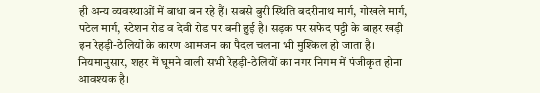ही अन्य व्यवस्थाओं में बाधा बन रहे हैं। सबसे बुरी स्थिति बदरीनाथ मार्ग, गोखले मार्ग, पटेल मार्ग, स्टेशन रोड व देवी रोड पर बनी हुई है। सड़क पर सफेद पट्टी के बाहर खड़ी इन रेहड़ी-ठेलियों के कारण आमजन का पैदल चलना भी मुश्किल हो जाता है। नियमानुसार, शहर में घूमने वाली सभी रेहड़ी-ठेलियों का नगर निगम में पंजीकृत होना आवश्यक है।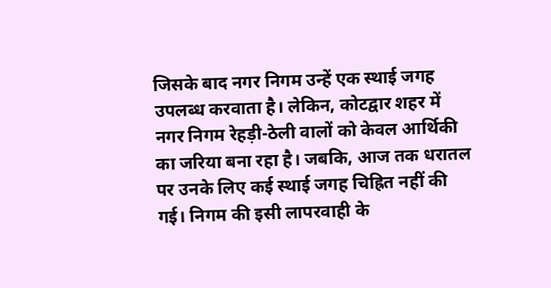जिसके बाद नगर निगम उन्हें एक स्थाई जगह उपलब्ध करवाता है। लेकिन, कोटद्वार शहर में नगर निगम रेहड़ी-ठेली वालों को केवल आर्थिकी का जरिया बना रहा है। जबकि, आज तक धरातल पर उनके लिए कई स्थाई जगह चिह्रित नहीं की गई। निगम की इसी लापरवाही के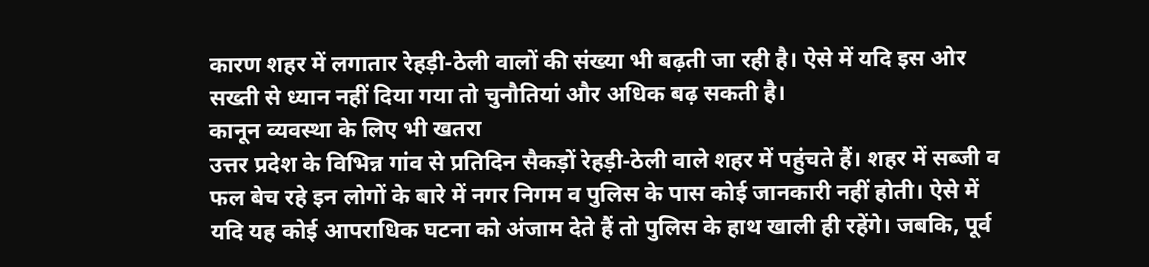कारण शहर में लगातार रेहड़ी-ठेली वालों की संख्या भी बढ़ती जा रही है। ऐसे में यदि इस ओर सख्ती से ध्यान नहीं दिया गया तो चुनौतियां और अधिक बढ़ सकती है।
कानून व्यवस्था के लिए भी खतरा
उत्तर प्रदेश के विभिन्न गांव से प्रतिदिन सैकड़ों रेहड़ी-ठेली वाले शहर में पहुंचते हैं। शहर में सब्जी व फल बेच रहे इन लोगों के बारे में नगर निगम व पुलिस के पास कोई जानकारी नहीं होती। ऐसे में यदि यह कोई आपराधिक घटना को अंजाम देते हैं तो पुलिस के हाथ खाली ही रहेंगे। जबकि, पूर्व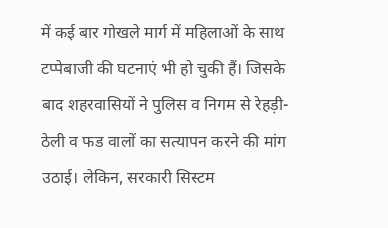में कई बार गोखले मार्ग में महिलाओं के साथ टप्पेबाजी की घटनाएं भी हो चुकी हैं। जिसके बाद शहरवासियों ने पुलिस व निगम से रेहड़ी-ठेली व फड वालों का सत्यापन करने की मांग उठाई। लेकिन, सरकारी सिस्टम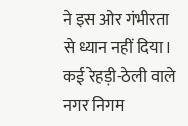ने इस ओर गंभीरता से ध्यान नहीं दिया। कई रेहड़ी-ठेली वाले नगर निगम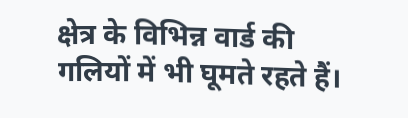क्षेत्र के विभिन्न वार्ड की गलियों में भी घूमते रहते हैं।